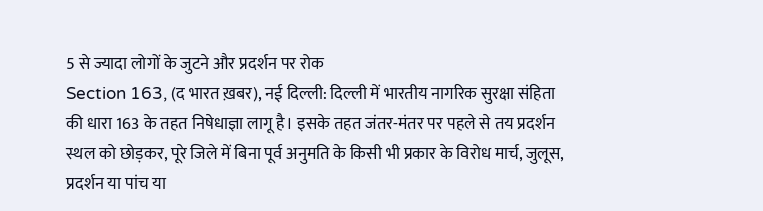5 से ज्यादा लोगों के जुटने और प्रदर्शन पर रोक
Section 163, (द भारत ख़बर), नई दिल्ली: दिल्ली में भारतीय नागरिक सुरक्षा संहिता की धारा 163 के तहत निषेधाज्ञा लागू है। इसके तहत जंतर-मंतर पर पहले से तय प्रदर्शन स्थल को छोड़कर, पूरे जिले में बिना पूर्व अनुमति के किसी भी प्रकार के विरोध मार्च, जुलूस, प्रदर्शन या पांच या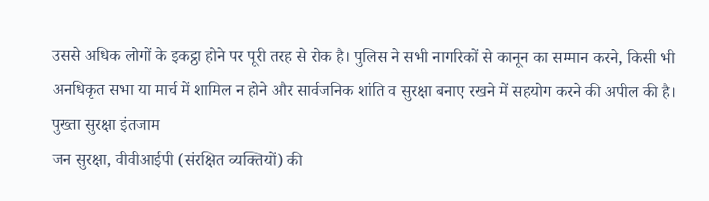उससे अधिक लोगों के इकट्ठा होने पर पूरी तरह से रोक है। पुलिस ने सभी नागरिकों से कानून का सम्मान करने, किसी भी अनधिकृत सभा या मार्च में शामिल न होने और सार्वजनिक शांति व सुरक्षा बनाए रखने में सहयोग करने की अपील की है।
पुख्ता सुरक्षा इंतजाम
जन सुरक्षा, वीवीआईपी (संरक्षित व्यक्तियों) की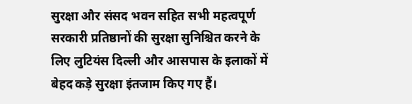सुरक्षा और संसद भवन सहित सभी महत्वपूर्ण सरकारी प्रतिष्ठानों की सुरक्षा सुनिश्चित करने के लिए लुटियंस दिल्ली और आसपास के इलाकों में बेहद कड़े सुरक्षा इंतजाम किए गए हैं।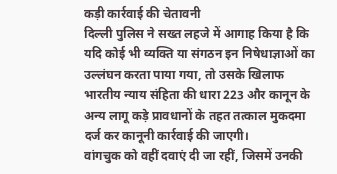कड़ी कार्रवाई की चेतावनी
दिल्ली पुलिस ने सख्त लहजे में आगाह किया है कि यदि कोई भी व्यक्ति या संगठन इन निषेधाज्ञाओं का उल्लंघन करता पाया गया, तो उसके खिलाफ भारतीय न्याय संहिता की धारा 223 और कानून के अन्य लागू कड़े प्रावधानों के तहत तत्काल मुकदमा दर्ज कर कानूनी कार्रवाई की जाएगी।
वांगचुक को वहीं दवाएं दी जा रहीं, जिसमें उनकी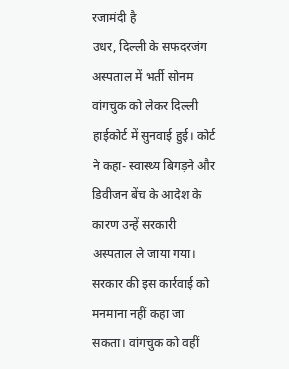रजामंदी है
उधर, दिल्ली के सफदरजंग अस्पताल में भर्ती सोनम वांगचुक को लेकर दिल्ली हाईकोर्ट में सुनवाई हुई। कोर्ट ने कहा- स्वास्थ्य बिगड़ने और डिवीजन बेंच के आदेश के कारण उन्हें सरकारी अस्पताल ले जाया गया। सरकार की इस कार्रवाई को मनमाना नहीं कहा जा सकता। वांगचुक को वहीं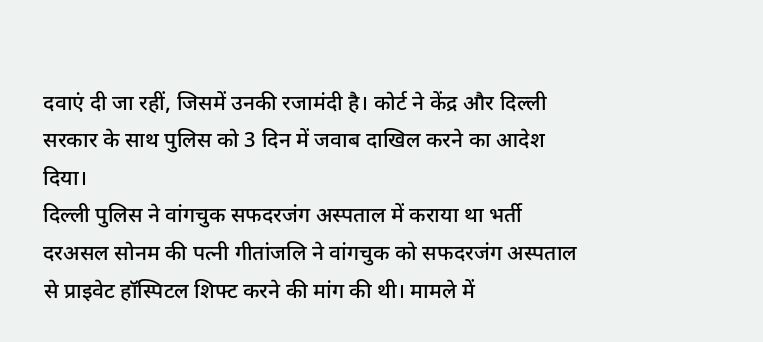दवाएं दी जा रहीं, जिसमें उनकी रजामंदी है। कोर्ट ने केंद्र और दिल्ली सरकार के साथ पुलिस को 3 दिन में जवाब दाखिल करने का आदेश दिया।
दिल्ली पुलिस ने वांगचुक सफदरजंग अस्पताल में कराया था भर्ती
दरअसल सोनम की पत्नी गीतांजलि ने वांगचुक को सफदरजंग अस्पताल से प्राइवेट हॉस्पिटल शिफ्ट करने की मांग की थी। मामले में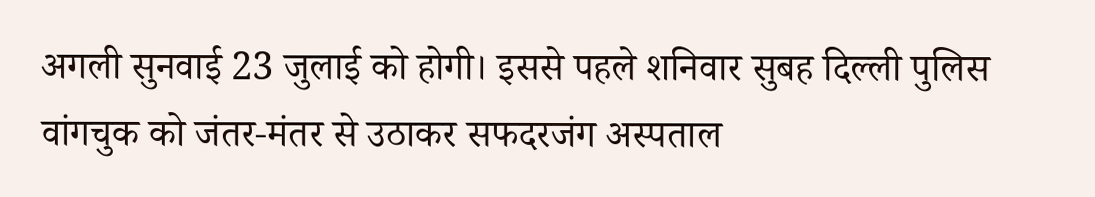अगली सुनवाई 23 जुलाई को होगी। इससे पहले शनिवार सुबह दिल्ली पुलिस वांगचुक को जंतर-मंतर से उठाकर सफदरजंग अस्पताल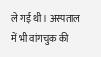ले गई थी। अस्पताल में भी वांगचुक की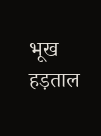भूख हड़ताल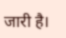जारी है।